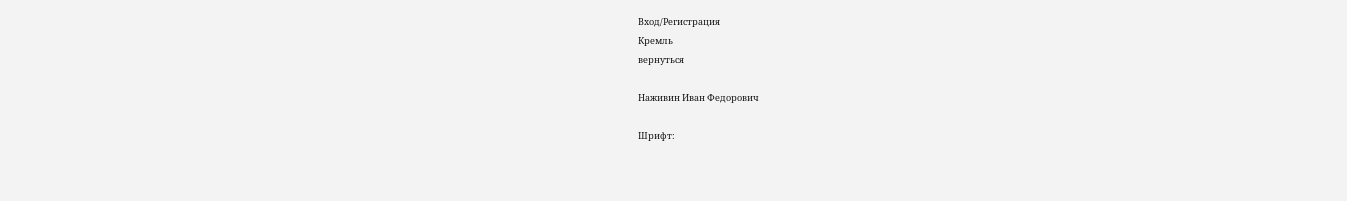Вход/Регистрация
Кремль
вернуться

Наживин Иван Федорович

Шрифт: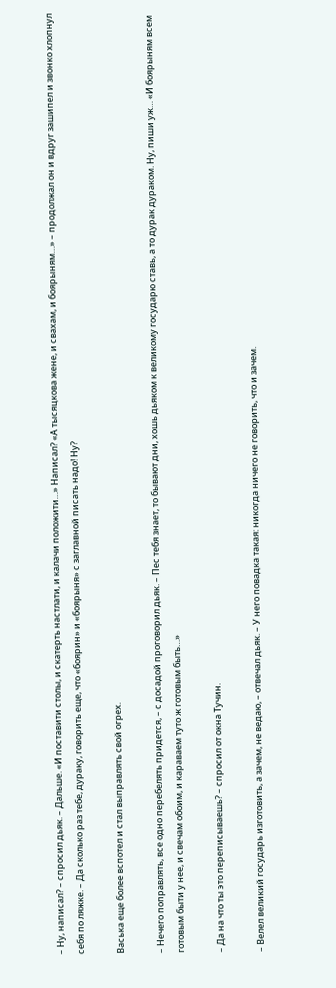– Ну, написал? – спросил дьяк. – Дальше. «И поставити столы, и скатерть настлати, и калачи положити…» Написал? «А тысяцкова жене, и свахам, и боярыням…» – продолжал он и вдруг зашипел и звонко хлопнул себя по ляжке. – Да сколько раз тебе, дураку, говорить еще, что «боярин» и «боярыня» с заглавной писать надо! Ну?

Васька еще более вспотел и стал выправлять свой огрех.

– Нечего поправлять, все одно перебелять придется, – с досадой проговорил дьяк. – Пес тебя знает, то бывают дни, хошь дьяком к великому государю ставь, а то дурак дураком. Ну, пиши уж… «И боярыням всем готовым быти у нее, и свечам обоим, и караваем туто ж готовым быть…»

– Да на что ты это переписываешь? – спросил от окна Тучин.

– Велел великий государь изготовить, а зачем, не ведаю, – отвечал дьяк. – У него повадка такая: никогда ничего не говорить, что и зачем.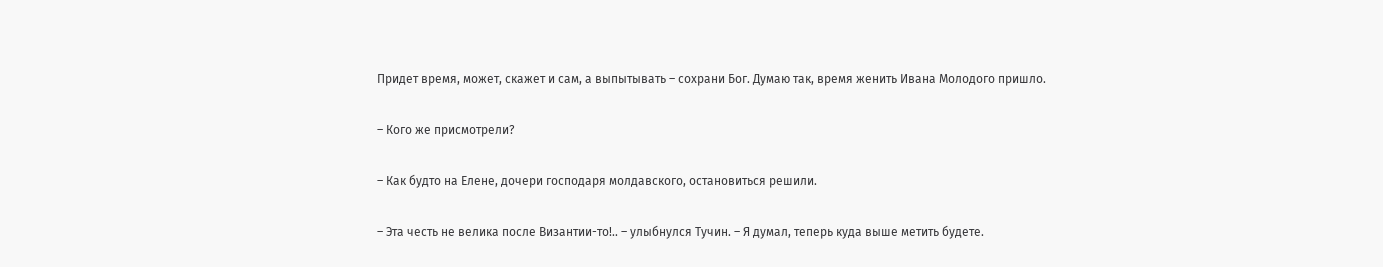Придет время, может, скажет и сам, а выпытывать – сохрани Бог. Думаю так, время женить Ивана Молодого пришло.

– Кого же присмотрели?

– Как будто на Елене, дочери господаря молдавского, остановиться решили.

– Эта честь не велика после Византии-то!.. – улыбнулся Тучин. – Я думал, теперь куда выше метить будете.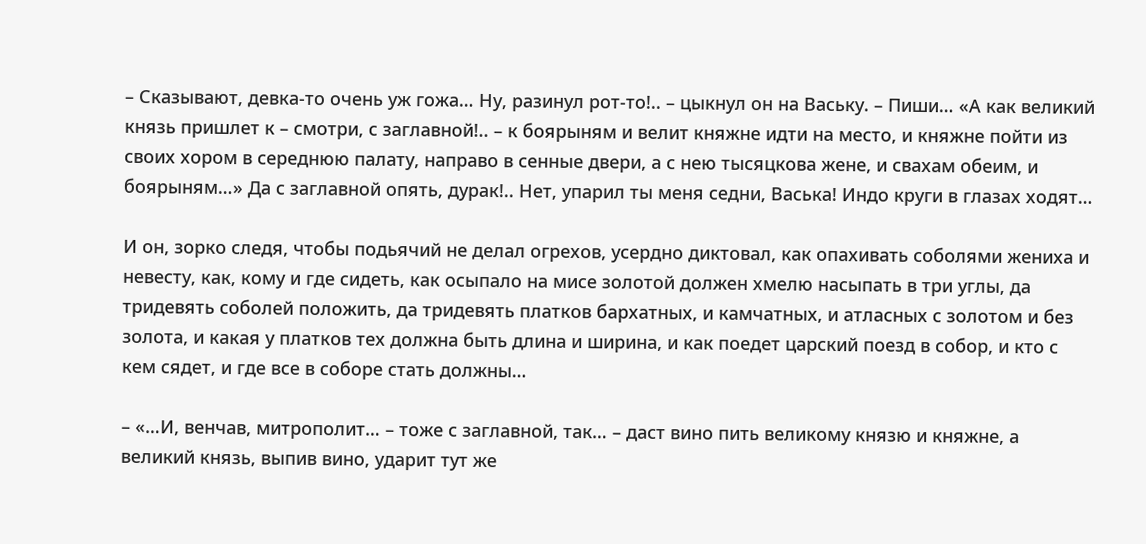– Сказывают, девка-то очень уж гожа… Ну, разинул рот-то!.. – цыкнул он на Ваську. – Пиши… «А как великий князь пришлет к – смотри, с заглавной!.. – к боярыням и велит княжне идти на место, и княжне пойти из своих хором в середнюю палату, направо в сенные двери, а с нею тысяцкова жене, и свахам обеим, и боярыням…» Да с заглавной опять, дурак!.. Нет, упарил ты меня седни, Васька! Индо круги в глазах ходят…

И он, зорко следя, чтобы подьячий не делал огрехов, усердно диктовал, как опахивать соболями жениха и невесту, как, кому и где сидеть, как осыпало на мисе золотой должен хмелю насыпать в три углы, да тридевять соболей положить, да тридевять платков бархатных, и камчатных, и атласных с золотом и без золота, и какая у платков тех должна быть длина и ширина, и как поедет царский поезд в собор, и кто с кем сядет, и где все в соборе стать должны…

– «…И, венчав, митрополит… – тоже с заглавной, так… – даст вино пить великому князю и княжне, а великий князь, выпив вино, ударит тут же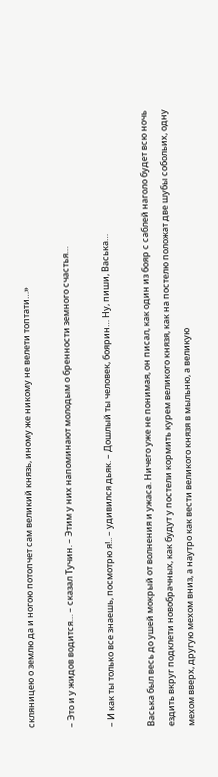скляницею о землю да и ногою потопчет сам великий князь, иному же никому не велети топтати…»

– Это и у жидов водится… – сказал Тучин. – Этим у них напоминают молодым о бренности земного счастья…

– И как ты только все знаешь, посмотрю я!.. – удивился дьяк. – Дошлый ты человек, боярин… Ну, пиши, Васька…

Васька был весь до ушей мокрый от волнения и ужаса. Ничего уже не понимая, он писал, как один из бояр с саблей наголо будет всю ночь ездить вкруг подклети новобрачных, как будут у постели кормить курем великого князя, как на постелю положат две шубы собольих, одну мехом вверх, другую мехом вниз, а наутро как вести великого князя в мыльню, а великую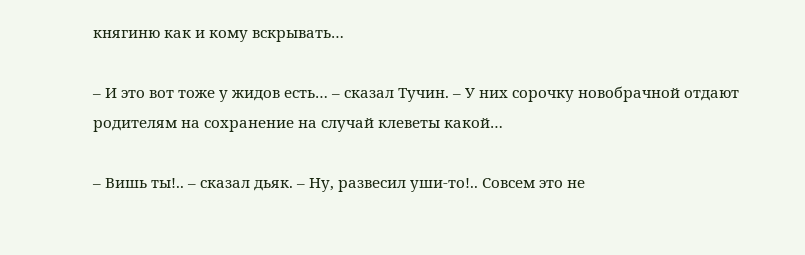княгиню как и кому вскрывать…

– И это вот тоже у жидов есть… – сказал Тучин. – У них сорочку новобрачной отдают родителям на сохранение на случай клеветы какой…

– Вишь ты!.. – сказал дьяк. – Ну, развесил уши-то!.. Совсем это не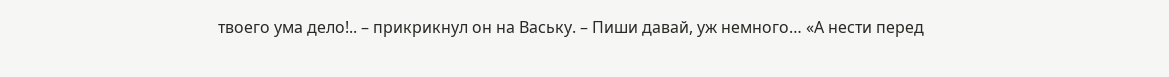твоего ума дело!.. – прикрикнул он на Ваську. – Пиши давай, уж немного… «А нести перед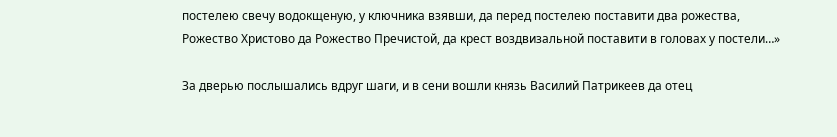постелею свечу водокщеную, у ключника взявши, да перед постелею поставити два рожества, Рожество Христово да Рожество Пречистой, да крест воздвизальной поставити в головах у постели…»

За дверью послышались вдруг шаги, и в сени вошли князь Василий Патрикеев да отец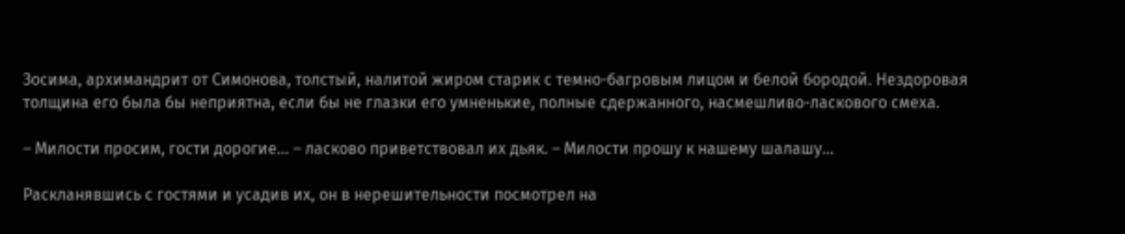Зосима, архимандрит от Симонова, толстый, налитой жиром старик с темно-багровым лицом и белой бородой. Нездоровая толщина его была бы неприятна, если бы не глазки его умненькие, полные сдержанного, насмешливо-ласкового смеха.

– Милости просим, гости дорогие… – ласково приветствовал их дьяк. – Милости прошу к нашему шалашу…

Раскланявшись с гостями и усадив их, он в нерешительности посмотрел на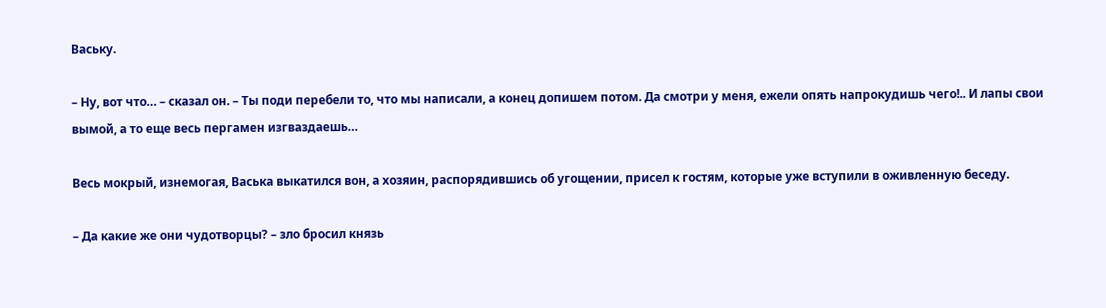Ваську.

– Ну, вот что… – сказал он. – Ты поди перебели то, что мы написали, а конец допишем потом. Да смотри у меня, ежели опять напрокудишь чего!.. И лапы свои вымой, а то еще весь пергамен изгваздаешь…

Весь мокрый, изнемогая, Васька выкатился вон, а хозяин, распорядившись об угощении, присел к гостям, которые уже вступили в оживленную беседу.

– Да какие же они чудотворцы? – зло бросил князь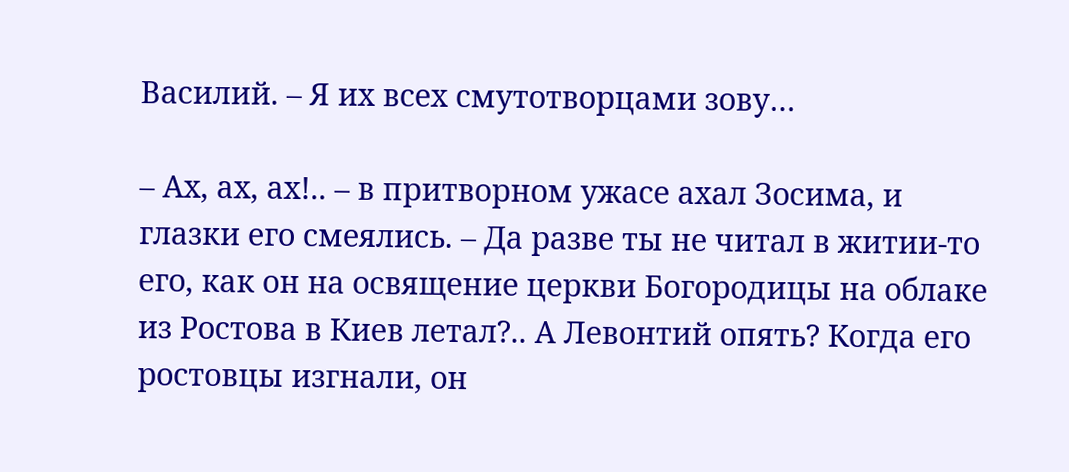Василий. – Я их всех смутотворцами зову…

– Ах, ах, ах!.. – в притворном ужасе ахал Зосима, и глазки его смеялись. – Да разве ты не читал в житии-то его, как он на освящение церкви Богородицы на облаке из Ростова в Киев летал?.. А Левонтий опять? Когда его ростовцы изгнали, он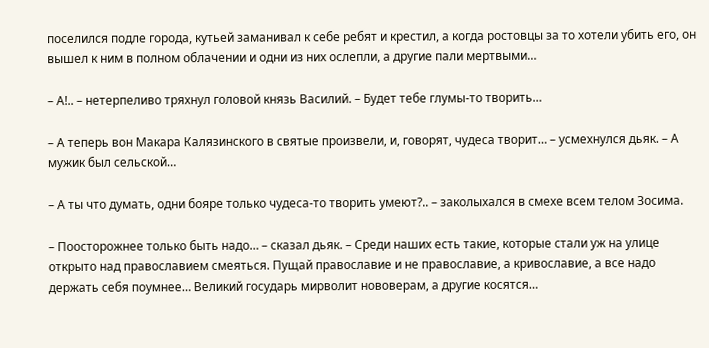поселился подле города, кутьей заманивал к себе ребят и крестил, а когда ростовцы за то хотели убить его, он вышел к ним в полном облачении и одни из них ослепли, а другие пали мертвыми…

– А!.. – нетерпеливо тряхнул головой князь Василий. – Будет тебе глумы-то творить…

– А теперь вон Макара Калязинского в святые произвели, и, говорят, чудеса творит… – усмехнулся дьяк. – А мужик был сельской…

– А ты что думать, одни бояре только чудеса-то творить умеют?.. – заколыхался в смехе всем телом Зосима.

– Поосторожнее только быть надо… – сказал дьяк. – Среди наших есть такие, которые стали уж на улице открыто над православием смеяться. Пущай православие и не православие, а кривославие, а все надо держать себя поумнее… Великий государь мирволит нововерам, а другие косятся…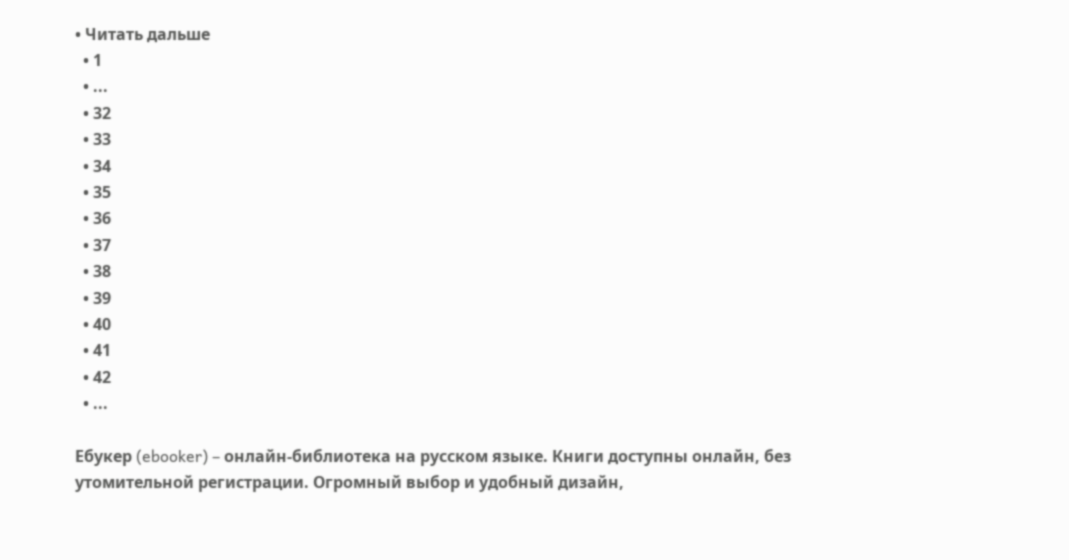• Читать дальше
  • 1
  • ...
  • 32
  • 33
  • 34
  • 35
  • 36
  • 37
  • 38
  • 39
  • 40
  • 41
  • 42
  • ...

Ебукер (ebooker) – онлайн-библиотека на русском языке. Книги доступны онлайн, без утомительной регистрации. Огромный выбор и удобный дизайн,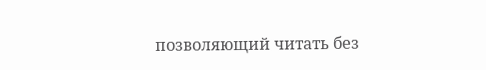позволяющий читать без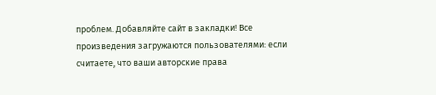проблем. Добавляйте сайт в закладки! Все произведения загружаются пользователями: если считаете, что ваши авторские права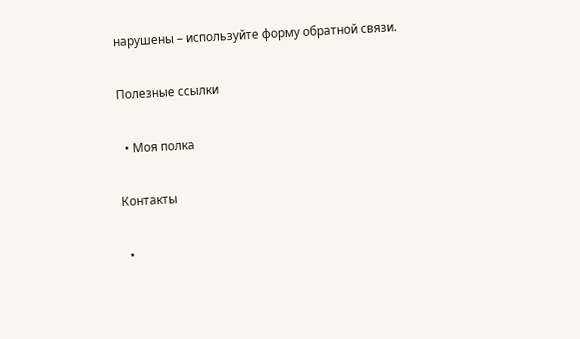нарушены – используйте форму обратной связи.

Полезные ссылки

  • Моя полка

Контакты

  •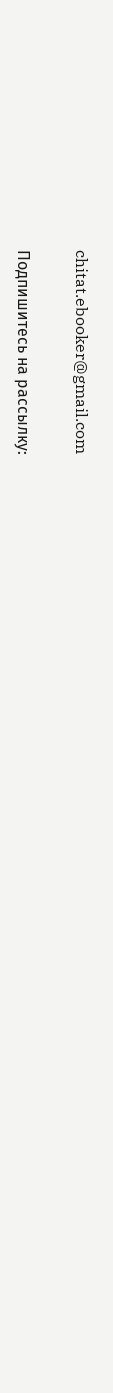chitat.ebooker@gmail.com

Подпишитесь на рассылку: